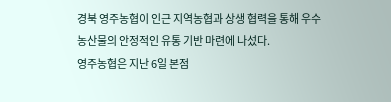경북 영주농협이 인근 지역농협과 상생 협력을 통해 우수 농산물의 안정적인 유통 기반 마련에 나섰다.
영주농협은 지난 6일 본점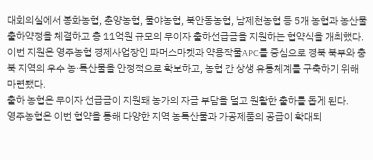대회의실에서 봉화농협, 춘양농협, 물야농협, 북안동농협, 남제천농협 등 5개 농협과 농산물 출하약정을 체결하고 총 11억원 규모의 무이자 출하선급금을 지원하는 협약식을 개최했다.
이번 지원은 영주농협 경제사업장인 파머스마켓과 약용작물APC를 중심으로 경북 북부와 충북 지역의 우수 농·특산물을 안정적으로 확보하고, 농협 간 상생 유통체계를 구축하기 위해 마련됐다.
출하 농협은 무이자 선급금이 지원돼 농가의 자금 부담을 덜고 원활한 출하를 돕게 된다.
영주농협은 이번 협약을 통해 다양한 지역 농특산물과 가공제품의 공급이 확대되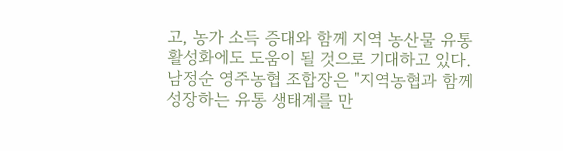고, 농가 소득 증대와 함께 지역 농산물 유통 활성화에도 도움이 될 것으로 기대하고 있다.
남정순 영주농협 조합장은 "지역농협과 함께 성장하는 유통 생태계를 만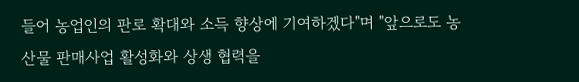들어 농업인의 판로 확대와 소득 향상에 기여하겠다"며 "앞으로도 농산물 판매사업 활성화와 상생 협력을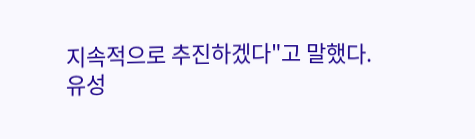지속적으로 추진하겠다"고 말했다.
유성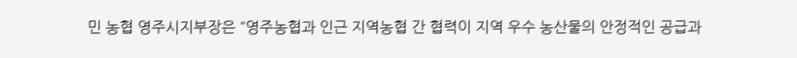민 농협 영주시지부장은 "영주농협과 인근 지역농협 간 협력이 지역 우수 농산물의 안정적인 공급과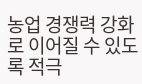농업 경쟁력 강화로 이어질 수 있도록 적극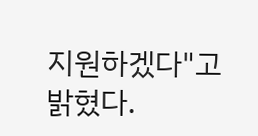지원하겠다"고 밝혔다.